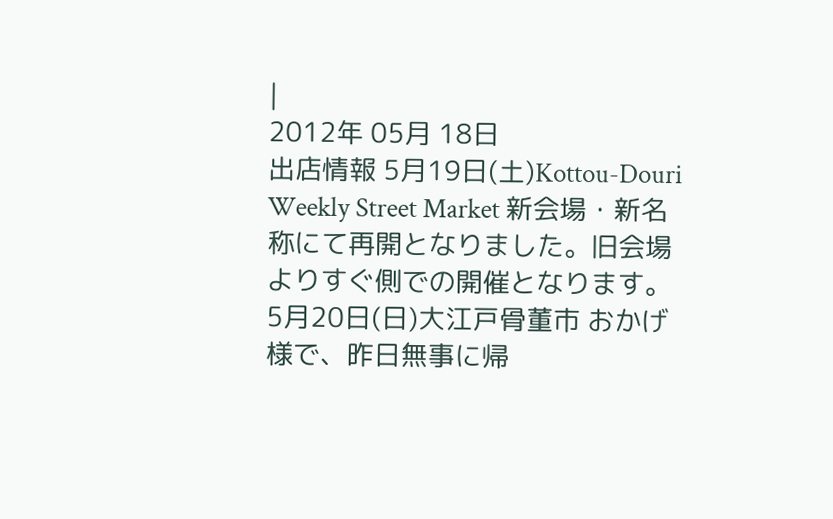|
2012年 05月 18日
出店情報 5月19日(土)Kottou-Douri Weekly Street Market 新会場・新名称にて再開となりました。旧会場よりすぐ側での開催となります。 5月20日(日)大江戸骨董市 おかげ様で、昨日無事に帰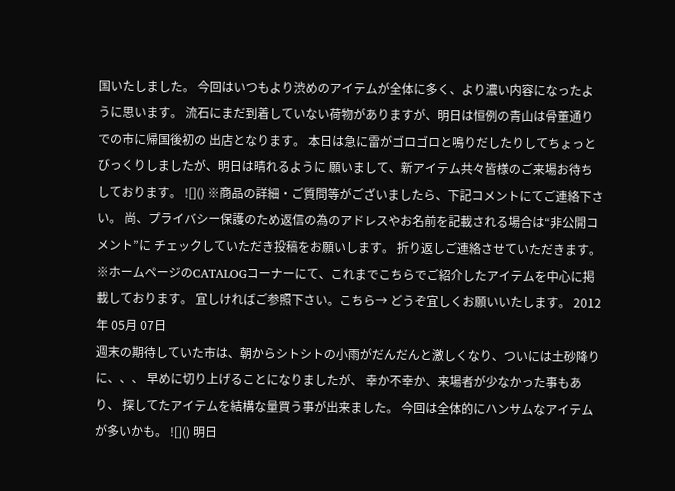国いたしました。 今回はいつもより渋めのアイテムが全体に多く、より濃い内容になったように思います。 流石にまだ到着していない荷物がありますが、明日は恒例の青山は骨董通りでの市に帰国後初の 出店となります。 本日は急に雷がゴロゴロと鳴りだしたりしてちょっとびっくりしましたが、明日は晴れるように 願いまして、新アイテム共々皆様のご来場お待ちしております。 ![]() ※商品の詳細・ご質問等がございましたら、下記コメントにてご連絡下さい。 尚、プライバシー保護のため返信の為のアドレスやお名前を記載される場合は“非公開コメント”に チェックしていただき投稿をお願いします。 折り返しご連絡させていただきます。 ※ホームページのCATALOGコーナーにて、これまでこちらでご紹介したアイテムを中心に掲載しております。 宜しければご参照下さい。こちら→ どうぞ宜しくお願いいたします。 2012年 05月 07日
週末の期待していた市は、朝からシトシトの小雨がだんだんと激しくなり、ついには土砂降りに、、、 早めに切り上げることになりましたが、 幸か不幸か、来場者が少なかった事もあり、 探してたアイテムを結構な量買う事が出来ました。 今回は全体的にハンサムなアイテムが多いかも。 ![]() 明日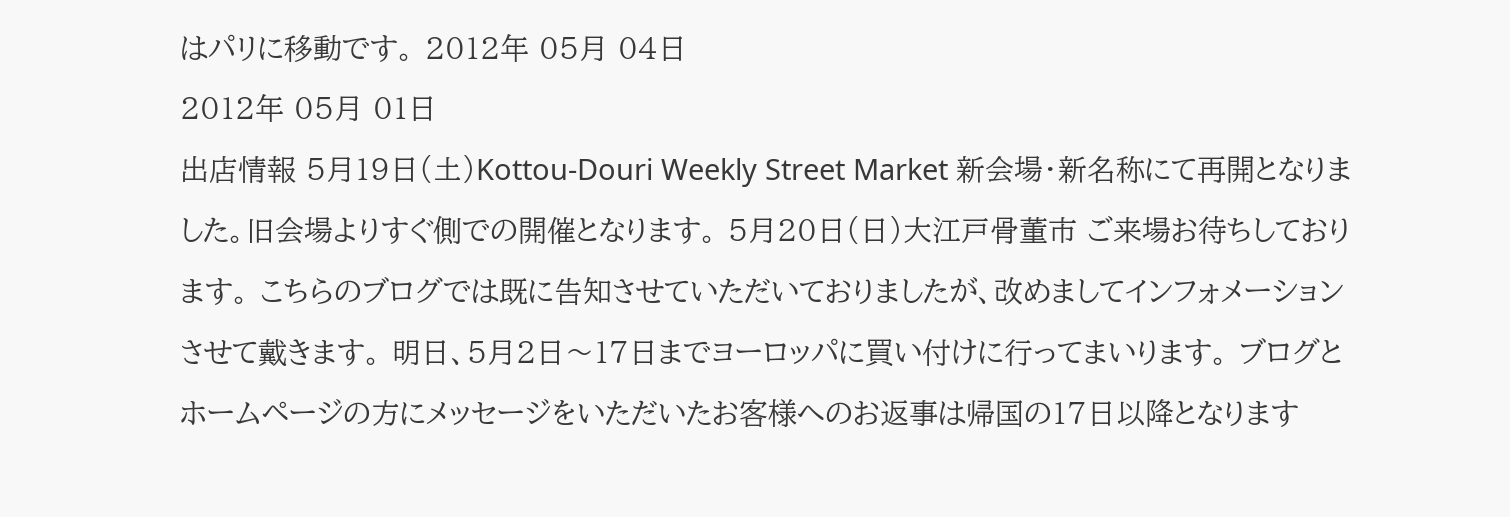はパリに移動です。 2012年 05月 04日
2012年 05月 01日
出店情報 5月19日(土)Kottou-Douri Weekly Street Market 新会場・新名称にて再開となりました。旧会場よりすぐ側での開催となります。 5月20日(日)大江戸骨董市 ご来場お待ちしております。 こちらのブログでは既に告知させていただいておりましたが、改めましてインフォメーションさせて戴きます。 明日、5月2日〜17日までヨーロッパに買い付けに行ってまいります。 ブログとホームページの方にメッセージをいただいたお客様へのお返事は帰国の17日以降となります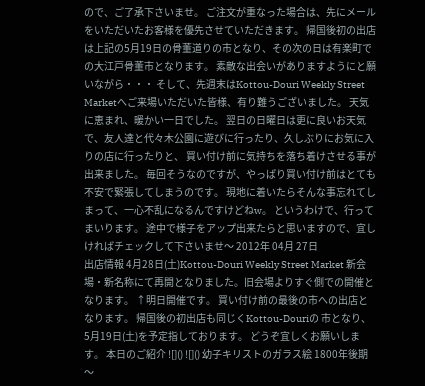ので、ご了承下さいませ。 ご注文が重なった場合は、先にメールをいただいたお客様を優先させていただきます。 帰国後初の出店は上記の5月19日の骨董道りの市となり、その次の日は有楽町での大江戸骨董市となります。 素敵な出会いがありますようにと願いながら・・・ そして、先週末はKottou-Douri Weekly Street Marketへご来場いただいた皆様、有り難うございました。 天気に恵まれ、暖かい一日でした。 翌日の日曜日は更に良いお天気で、友人達と代々木公園に遊びに行ったり、久しぶりにお気に入りの店に行ったりと、 買い付け前に気持ちを落ち着けさせる事が出来ました。 毎回そうなのですが、やっぱり買い付け前はとても不安で緊張してしまうのです。 現地に着いたらそんな事忘れてしまって、一心不乱になるんですけどねw。 というわけで、行ってまいります。 途中で様子をアップ出来たらと思いますので、宜しければチェックして下さいませ〜 2012年 04月 27日
出店情報 4月28日(土)Kottou-Douri Weekly Street Market 新会場・新名称にて再開となりました。旧会場よりすぐ側での開催となります。 ↑明日開催です。 買い付け前の最後の市への出店となります。 帰国後の初出店も同じくKottou-Douriの 市となり、5月19日(土)を予定指しております。 どうぞ宜しくお願いします。 本日のご紹介 ![]() ![]() 幼子キリストのガラス絵 1800年後期〜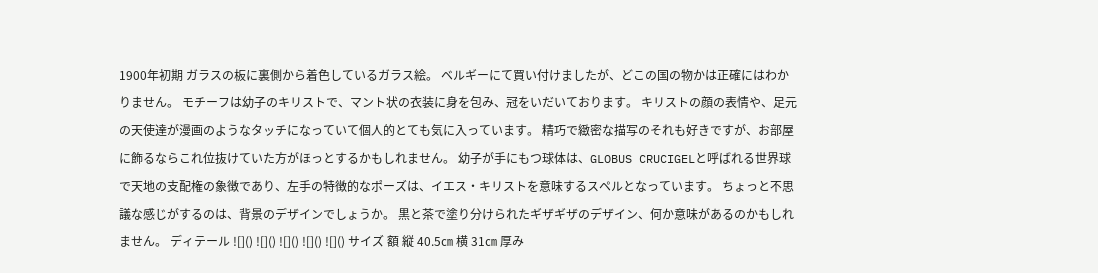1900年初期 ガラスの板に裏側から着色しているガラス絵。 ベルギーにて買い付けましたが、どこの国の物かは正確にはわかりません。 モチーフは幼子のキリストで、マント状の衣装に身を包み、冠をいだいております。 キリストの顔の表情や、足元の天使達が漫画のようなタッチになっていて個人的とても気に入っています。 精巧で緻密な描写のそれも好きですが、お部屋に飾るならこれ位抜けていた方がほっとするかもしれません。 幼子が手にもつ球体は、GLOBUS CRUCIGELと呼ばれる世界球で天地の支配権の象徴であり、左手の特徴的なポーズは、イエス・キリストを意味するスペルとなっています。 ちょっと不思議な感じがするのは、背景のデザインでしょうか。 黒と茶で塗り分けられたギザギザのデザイン、何か意味があるのかもしれません。 ディテール ![]() ![]() ![]() ![]() ![]() サイズ 額 縦 40.5㎝ 横 31㎝ 厚み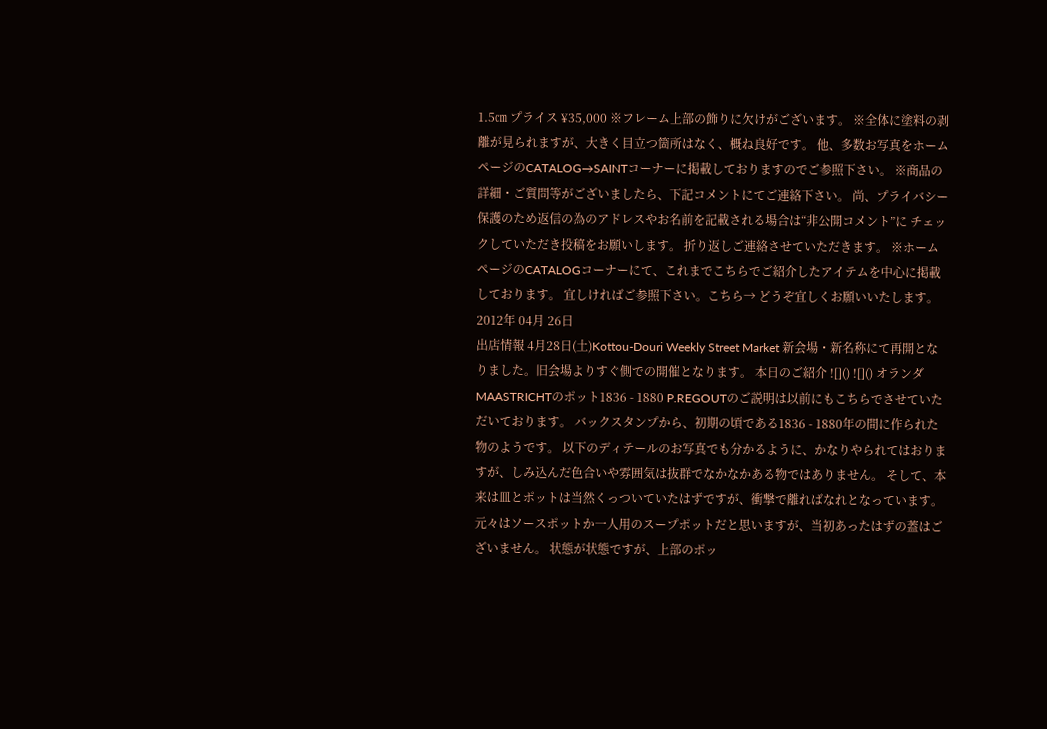1.5㎝ プライス ¥35,000 ※フレーム上部の飾りに欠けがございます。 ※全体に塗料の剥離が見られますが、大きく目立つ箇所はなく、概ね良好です。 他、多数お写真をホームページのCATALOG→SAINTコーナーに掲載しておりますのでご参照下さい。 ※商品の詳細・ご質問等がございましたら、下記コメントにてご連絡下さい。 尚、プライバシー保護のため返信の為のアドレスやお名前を記載される場合は“非公開コメント”に チェックしていただき投稿をお願いします。 折り返しご連絡させていただきます。 ※ホームページのCATALOGコーナーにて、これまでこちらでご紹介したアイテムを中心に掲載しております。 宜しければご参照下さい。こちら→ どうぞ宜しくお願いいたします。 2012年 04月 26日
出店情報 4月28日(土)Kottou-Douri Weekly Street Market 新会場・新名称にて再開となりました。旧会場よりすぐ側での開催となります。 本日のご紹介 ![]() ![]() オランダMAASTRICHTのポット1836 - 1880 P.REGOUTのご説明は以前にもこちらでさせていただいております。 バックスタンプから、初期の頃である1836 - 1880年の間に作られた物のようです。 以下のディテールのお写真でも分かるように、かなりやられてはおりますが、しみ込んだ色合いや雰囲気は抜群でなかなかある物ではありません。 そして、本来は皿とポットは当然くっついていたはずですが、衝撃で離ればなれとなっています。 元々はソースポットか一人用のスープポットだと思いますが、当初あったはずの蓋はございません。 状態が状態ですが、上部のポッ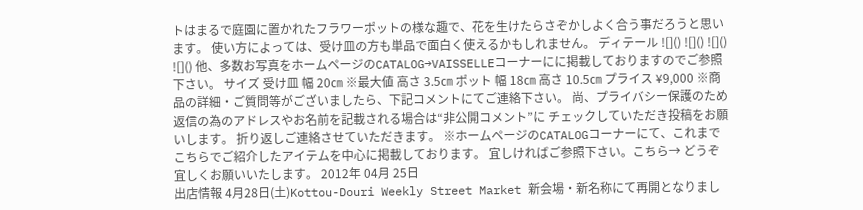トはまるで庭園に置かれたフラワーポットの様な趣で、花を生けたらさぞかしよく合う事だろうと思います。 使い方によっては、受け皿の方も単品で面白く使えるかもしれません。 ディテール ![]() ![]() ![]() ![]() 他、多数お写真をホームページのCATALOG→VAISSELLEコーナーにに掲載しておりますのでご参照下さい。 サイズ 受け皿 幅 20㎝ ※最大値 高さ 3.5㎝ ポット 幅 18㎝ 高さ 10.5㎝ プライス ¥9,000 ※商品の詳細・ご質問等がございましたら、下記コメントにてご連絡下さい。 尚、プライバシー保護のため返信の為のアドレスやお名前を記載される場合は“非公開コメント”に チェックしていただき投稿をお願いします。 折り返しご連絡させていただきます。 ※ホームページのCATALOGコーナーにて、これまでこちらでご紹介したアイテムを中心に掲載しております。 宜しければご参照下さい。こちら→ どうぞ宜しくお願いいたします。 2012年 04月 25日
出店情報 4月28日(土)Kottou-Douri Weekly Street Market 新会場・新名称にて再開となりまし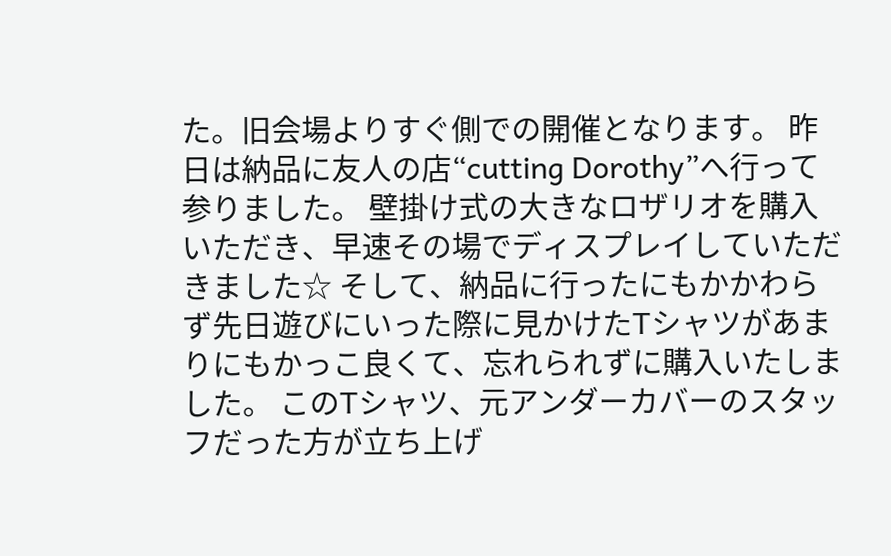た。旧会場よりすぐ側での開催となります。 昨日は納品に友人の店“cutting Dorothy”へ行って参りました。 壁掛け式の大きなロザリオを購入いただき、早速その場でディスプレイしていただきました☆ そして、納品に行ったにもかかわらず先日遊びにいった際に見かけたTシャツがあまりにもかっこ良くて、忘れられずに購入いたしました。 このTシャツ、元アンダーカバーのスタッフだった方が立ち上げ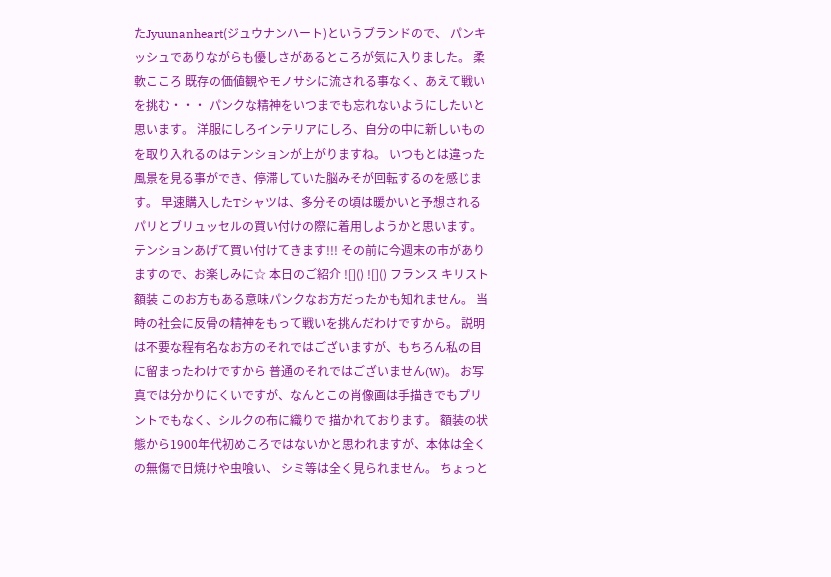たJyuunanheart(ジュウナンハート)というブランドので、 パンキッシュでありながらも優しさがあるところが気に入りました。 柔軟こころ 既存の価値観やモノサシに流される事なく、あえて戦いを挑む・・・ パンクな精神をいつまでも忘れないようにしたいと思います。 洋服にしろインテリアにしろ、自分の中に新しいものを取り入れるのはテンションが上がりますね。 いつもとは違った風景を見る事ができ、停滞していた脳みそが回転するのを感じます。 早速購入したTシャツは、多分その頃は暖かいと予想されるパリとブリュッセルの買い付けの際に着用しようかと思います。 テンションあげて買い付けてきます!!! その前に今週末の市がありますので、お楽しみに☆ 本日のご紹介 ![]() ![]() フランス キリスト額装 このお方もある意味パンクなお方だったかも知れません。 当時の社会に反骨の精神をもって戦いを挑んだわけですから。 説明は不要な程有名なお方のそれではございますが、もちろん私の目に留まったわけですから 普通のそれではございません(W)。 お写真では分かりにくいですが、なんとこの肖像画は手描きでもプリントでもなく、シルクの布に織りで 描かれております。 額装の状態から1900年代初めころではないかと思われますが、本体は全くの無傷で日焼けや虫喰い、 シミ等は全く見られません。 ちょっと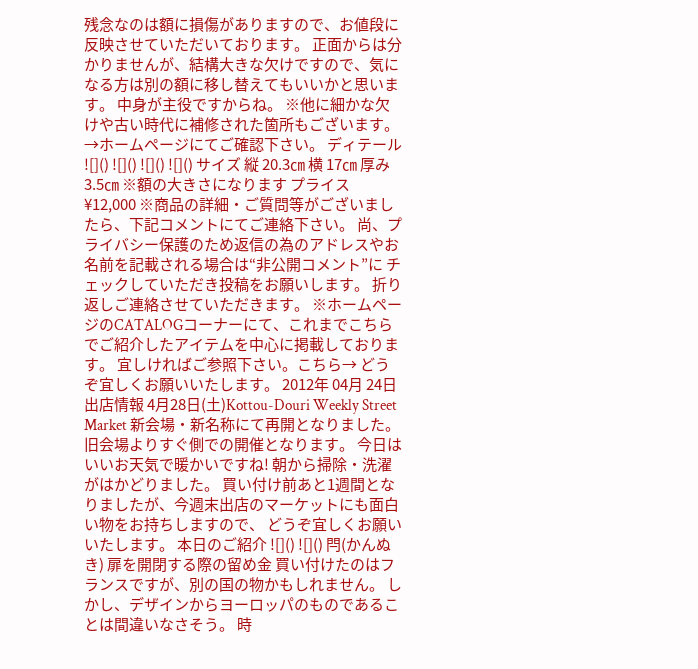残念なのは額に損傷がありますので、お値段に反映させていただいております。 正面からは分かりませんが、結構大きな欠けですので、気になる方は別の額に移し替えてもいいかと思います。 中身が主役ですからね。 ※他に細かな欠けや古い時代に補修された箇所もございます。→ホームページにてご確認下さい。 ディテール ![]() ![]() ![]() ![]() サイズ 縦 20.3㎝ 横 17㎝ 厚み 3.5㎝ ※額の大きさになります プライス ¥12,000 ※商品の詳細・ご質問等がございましたら、下記コメントにてご連絡下さい。 尚、プライバシー保護のため返信の為のアドレスやお名前を記載される場合は“非公開コメント”に チェックしていただき投稿をお願いします。 折り返しご連絡させていただきます。 ※ホームページのCATALOGコーナーにて、これまでこちらでご紹介したアイテムを中心に掲載しております。 宜しければご参照下さい。こちら→ どうぞ宜しくお願いいたします。 2012年 04月 24日
出店情報 4月28日(土)Kottou-Douri Weekly Street Market 新会場・新名称にて再開となりました。旧会場よりすぐ側での開催となります。 今日はいいお天気で暖かいですね! 朝から掃除・洗濯がはかどりました。 買い付け前あと1週間となりましたが、今週末出店のマーケットにも面白い物をお持ちしますので、 どうぞ宜しくお願いいたします。 本日のご紹介 ![]() ![]() 閂(かんぬき) 扉を開閉する際の留め金 買い付けたのはフランスですが、別の国の物かもしれません。 しかし、デザインからヨーロッパのものであることは間違いなさそう。 時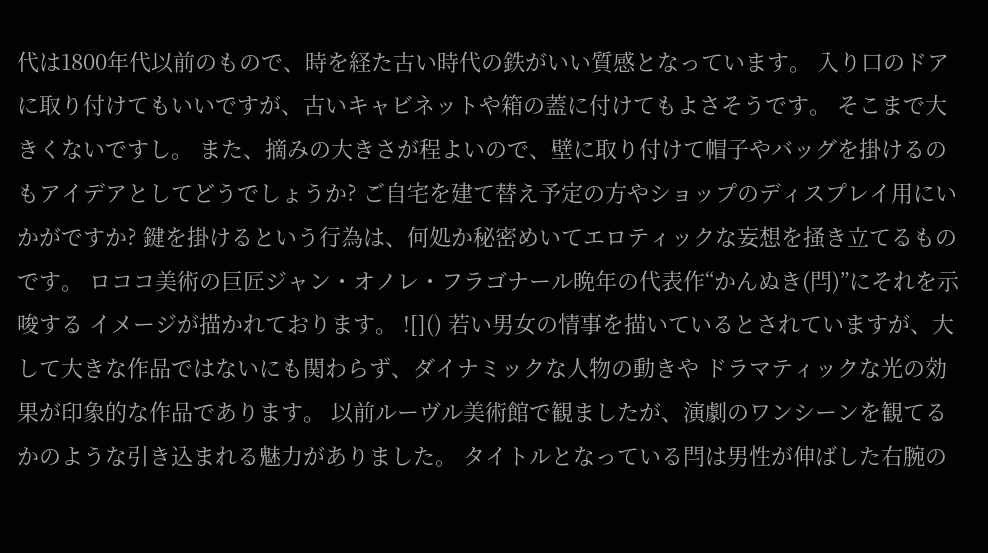代は1800年代以前のもので、時を経た古い時代の鉄がいい質感となっています。 入り口のドアに取り付けてもいいですが、古いキャビネットや箱の蓋に付けてもよさそうです。 そこまで大きくないですし。 また、摘みの大きさが程よいので、壁に取り付けて帽子やバッグを掛けるのもアイデアとしてどうでしょうか? ご自宅を建て替え予定の方やショップのディスプレイ用にいかがですか? 鍵を掛けるという行為は、何処か秘密めいてエロティックな妄想を掻き立てるものです。 ロココ美術の巨匠ジャン・オノレ・フラゴナール晩年の代表作“かんぬき(閂)”にそれを示唆する イメージが描かれております。 ![]() 若い男女の情事を描いているとされていますが、大して大きな作品ではないにも関わらず、ダイナミックな人物の動きや ドラマティックな光の効果が印象的な作品であります。 以前ルーヴル美術館で観ましたが、演劇のワンシーンを観てるかのような引き込まれる魅力がありました。 タイトルとなっている閂は男性が伸ばした右腕の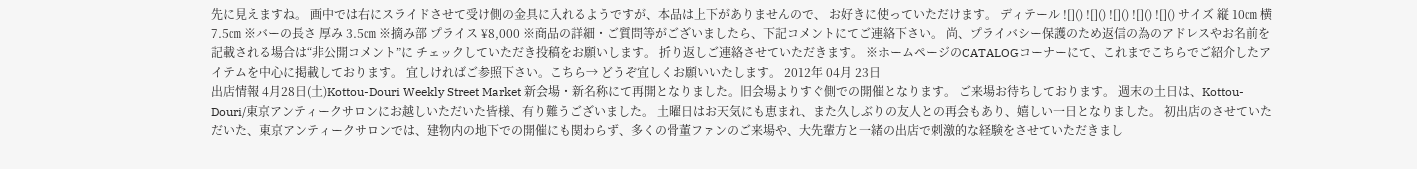先に見えますね。 画中では右にスライドさせて受け側の金具に入れるようですが、本品は上下がありませんので、 お好きに使っていただけます。 ディテール ![]() ![]() ![]() ![]() ![]() サイズ 縦 10㎝ 横 7.5㎝ ※バーの長さ 厚み 3.5㎝ ※摘み部 プライス ¥8,000 ※商品の詳細・ご質問等がございましたら、下記コメントにてご連絡下さい。 尚、プライバシー保護のため返信の為のアドレスやお名前を記載される場合は“非公開コメント”に チェックしていただき投稿をお願いします。 折り返しご連絡させていただきます。 ※ホームページのCATALOGコーナーにて、これまでこちらでご紹介したアイテムを中心に掲載しております。 宜しければご参照下さい。こちら→ どうぞ宜しくお願いいたします。 2012年 04月 23日
出店情報 4月28日(土)Kottou-Douri Weekly Street Market 新会場・新名称にて再開となりました。旧会場よりすぐ側での開催となります。 ご来場お待ちしております。 週末の土日は、Kottou-Douri/東京アンティークサロンにお越しいただいた皆様、有り難うございました。 土曜日はお天気にも恵まれ、また久しぶりの友人との再会もあり、嬉しい一日となりました。 初出店のさせていただいた、東京アンティークサロンでは、建物内の地下での開催にも関わらず、多くの骨董ファンのご来場や、大先輩方と一緒の出店で刺激的な経験をさせていただきまし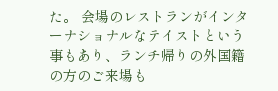た。 会場のレストランがインターナショナルなテイストという事もあり、ランチ帰りの外国籍の方のご来場も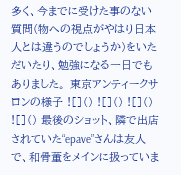多く、今までに受けた事のない質問(物への視点がやはり日本人とは違うのでしょうか)をいただいたり、勉強になる一日でもありました。 東京アンティークサロンの様子 ![]() ![]() ![]() ![]() 最後のショット、隣で出店されていた“epave”さんは友人で、和骨董をメインに扱っていま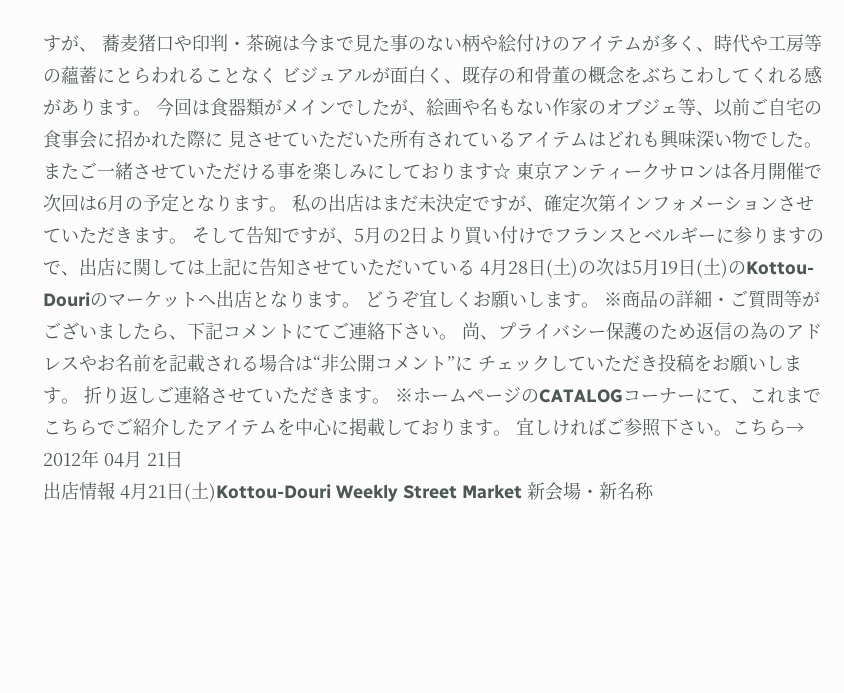すが、 蕎麦猪口や印判・茶碗は今まで見た事のない柄や絵付けのアイテムが多く、時代や工房等の蘊蓄にとらわれることなく ビジュアルが面白く、既存の和骨董の概念をぶちこわしてくれる感があります。 今回は食器類がメインでしたが、絵画や名もない作家のオブジェ等、以前ご自宅の食事会に招かれた際に 見させていただいた所有されているアイテムはどれも興味深い物でした。 またご一緒させていただける事を楽しみにしております☆ 東京アンティークサロンは各月開催で次回は6月の予定となります。 私の出店はまだ未決定ですが、確定次第インフォメーションさせていただきます。 そして告知ですが、5月の2日より買い付けでフランスとベルギーに参りますので、出店に関しては上記に告知させていただいている 4月28日(土)の次は5月19日(土)のKottou-Douriのマーケットへ出店となります。 どうぞ宜しくお願いします。 ※商品の詳細・ご質問等がございましたら、下記コメントにてご連絡下さい。 尚、プライバシー保護のため返信の為のアドレスやお名前を記載される場合は“非公開コメント”に チェックしていただき投稿をお願いします。 折り返しご連絡させていただきます。 ※ホームページのCATALOGコーナーにて、これまでこちらでご紹介したアイテムを中心に掲載しております。 宜しければご参照下さい。こちら→ 2012年 04月 21日
出店情報 4月21日(土)Kottou-Douri Weekly Street Market 新会場・新名称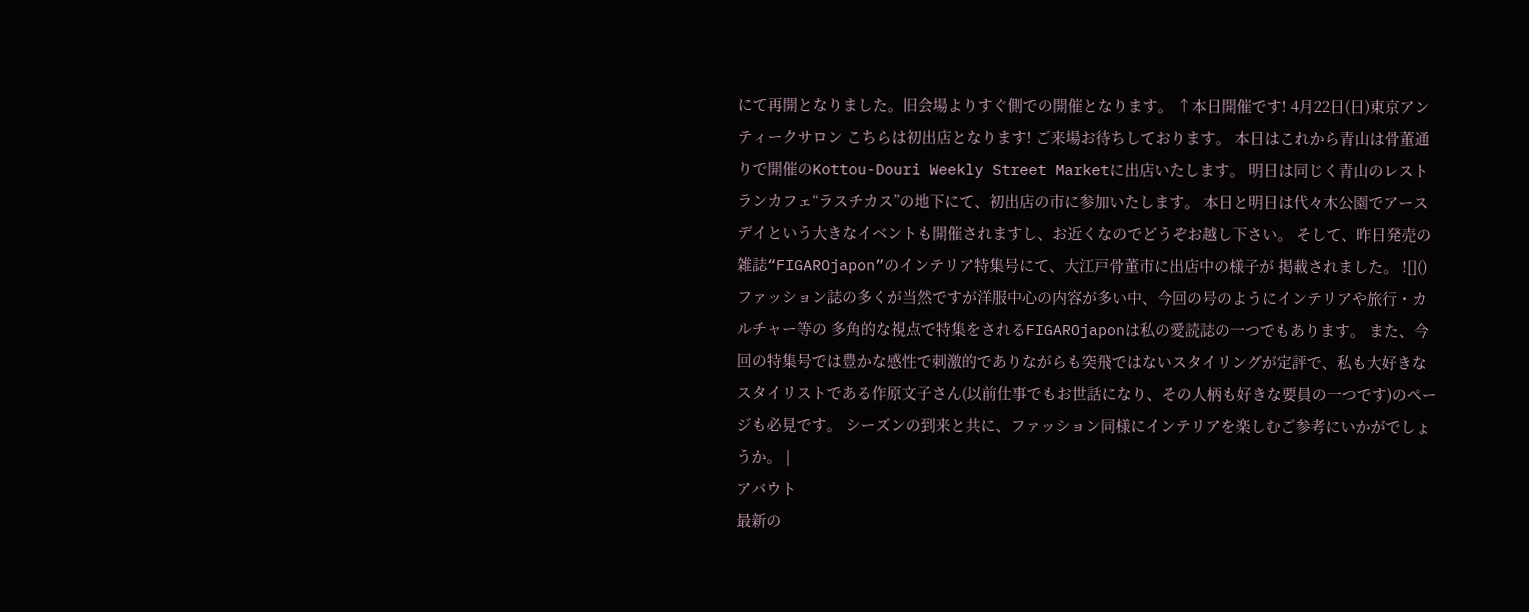にて再開となりました。旧会場よりすぐ側での開催となります。 ↑本日開催です! 4月22日(日)東京アンティークサロン こちらは初出店となります! ご来場お待ちしております。 本日はこれから青山は骨董通りで開催のKottou-Douri Weekly Street Marketに出店いたします。 明日は同じく青山のレストランカフェ“ラスチカス”の地下にて、初出店の市に参加いたします。 本日と明日は代々木公園でアースデイという大きなイベントも開催されますし、お近くなのでどうぞお越し下さい。 そして、昨日発売の雑誌“FIGAROjapon”のインテリア特集号にて、大江戸骨董市に出店中の様子が 掲載されました。 ![]() ファッション誌の多くが当然ですが洋服中心の内容が多い中、今回の号のようにインテリアや旅行・カルチャー等の 多角的な視点で特集をされるFIGAROjaponは私の愛読誌の一つでもあります。 また、今回の特集号では豊かな感性で刺激的でありながらも突飛ではないスタイリングが定評で、私も大好きな スタイリストである作原文子さん(以前仕事でもお世話になり、その人柄も好きな要員の一つです)のページも必見です。 シーズンの到来と共に、ファッション同様にインテリアを楽しむご参考にいかがでしょうか。 |
アバウト
最新の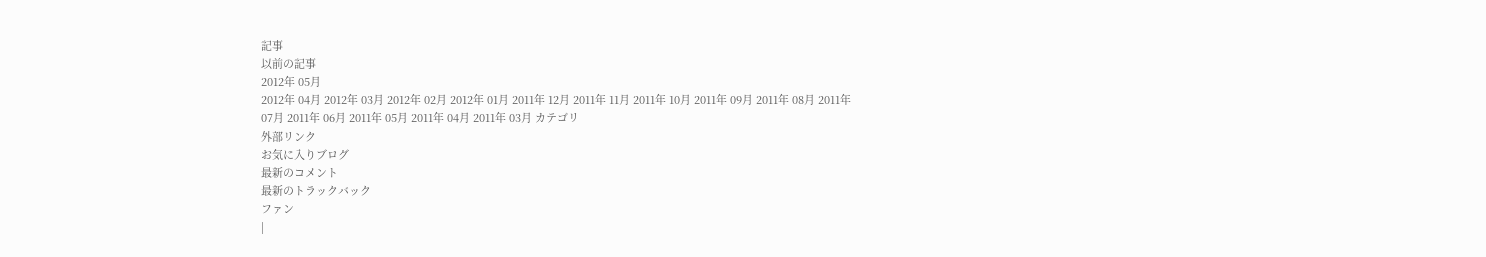記事
以前の記事
2012年 05月
2012年 04月 2012年 03月 2012年 02月 2012年 01月 2011年 12月 2011年 11月 2011年 10月 2011年 09月 2011年 08月 2011年 07月 2011年 06月 2011年 05月 2011年 04月 2011年 03月 カテゴリ
外部リンク
お気に入りブログ
最新のコメント
最新のトラックバック
ファン
|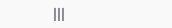|||